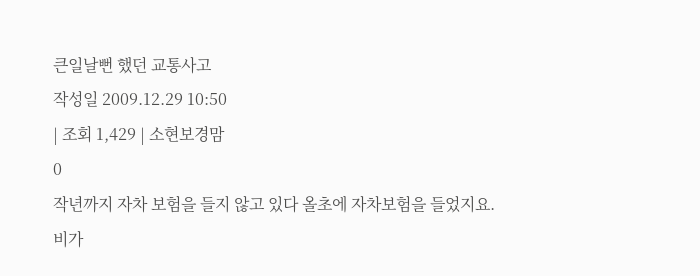큰일날뻔 했던 교통사고
작성일 2009.12.29 10:50
| 조회 1,429 | 소현보경맘
0
작년까지 자차 보험을 들지 않고 있다 올초에 자차보험을 들었지요.
비가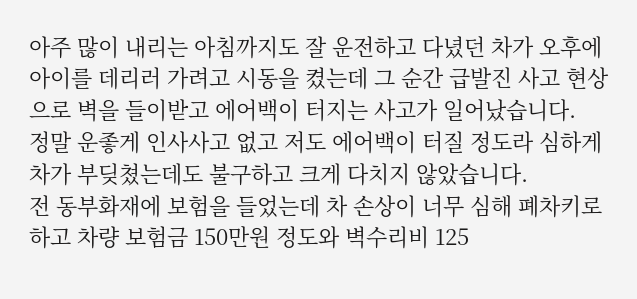아주 많이 내리는 아침까지도 잘 운전하고 다녔던 차가 오후에 아이를 데리러 가려고 시동을 켰는데 그 순간 급발진 사고 현상으로 벽을 들이받고 에어백이 터지는 사고가 일어났습니다.
정말 운좋게 인사사고 없고 저도 에어백이 터질 정도라 심하게 차가 부딪쳤는데도 불구하고 크게 다치지 않았습니다.
전 동부화재에 보험을 들었는데 차 손상이 너무 심해 폐차키로 하고 차량 보험금 150만원 정도와 벽수리비 125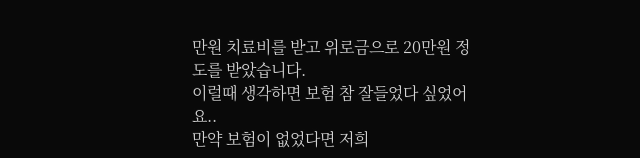만원 치료비를 받고 위로금으로 20만원 정도를 받았습니다.
이럴때 생각하면 보험 참 잘들었다 싶었어요..
만약 보험이 없었다면 저희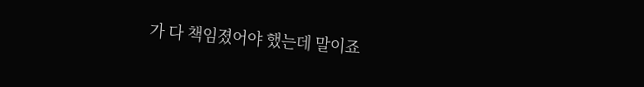가 다 책임졌어야 했는데 말이죠